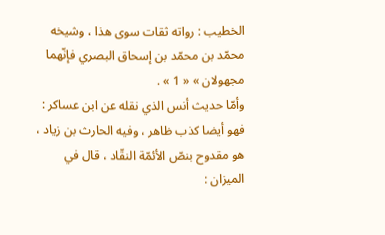الخطيب : رواته ثقات سوى هذا ، وشيخه محمّد بن محمّد بن إسحاق البصري فإنّهما مجهولان » « 1 » .
وأمّا حديث أنس الذي نقله عن ابن عساكر : فهو أيضا كذب ظاهر ، وفيه الحارث بن زياد ، هو مقدوح بنصّ الأئمّة النقّاد ، قال في الميزان :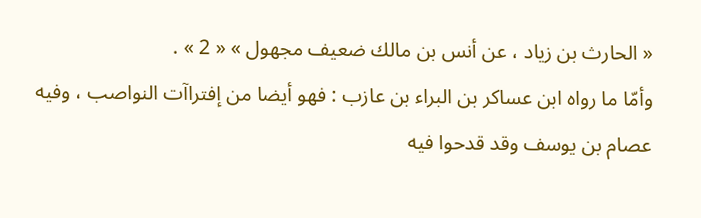« الحارث بن زياد ، عن أنس بن مالك ضعيف مجهول » « 2 » .
وأمّا ما رواه ابن عساكر بن البراء بن عازب : فهو أيضا من إفتراآت النواصب ، وفيه عصام بن يوسف وقد قدحوا فيه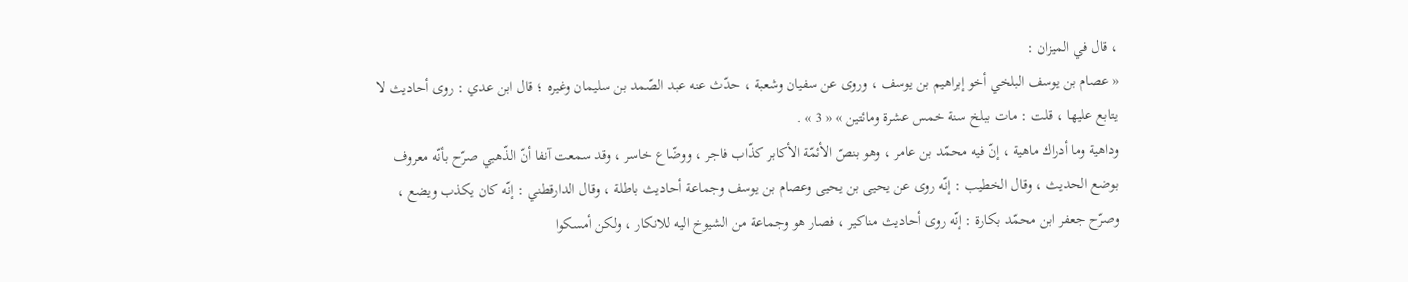، قال في الميزان :
« عصام بن يوسف البلخي أخو إبراهيم بن يوسف ، وروى عن سفيان وشعبة ، حدّث عنه عبد الصّمد بن سليمان وغيره ؛ قال ابن عدي : روى أحاديث لا يتابع عليها ، قلت : مات ببلخ سنة خمس عشرة ومائتين » « 3 » .
وداهية وما أدراك ماهية ، إنّ فيه محمّد بن عامر ، وهو بنصّ الأئمّة الأكابر كذّاب فاجر ، ووضّاع خاسر ، وقد سمعت آنفا أنّ الذّهبي صرّح بأنّه معروف بوضع الحديث ، وقال الخطيب : إنّه روى عن يحيى بن يحيى وعصام بن يوسف وجماعة أحاديث باطلة ، وقال الدارقطني : إنّه كان يكذب ويضع ، وصرّح جعفر ابن محمّد بكارة : إنّه روى أحاديث مناكير ، فصار هو وجماعة من الشيوخ اليه للانكار ، ولكن أمسكوا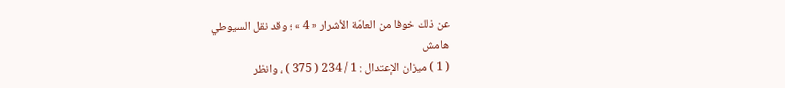عن ذلك خوفا من العامّة الأشرار « 4 » ؛ وقد نقل السيوطي
هامش
( 1 ) ميزان الإعتدال : 1 / 234 ( 375 ) ، وانظر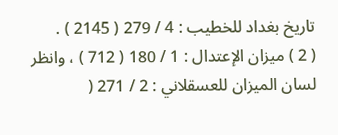تاريخ بغداد للخطيب : 4 / 279 ( 2145 ) .
( 2 ) ميزان الإعتدال : 1 / 180 ( 712 ) ، وانظر لسان الميزان للعسقلاني : 2 / 271 (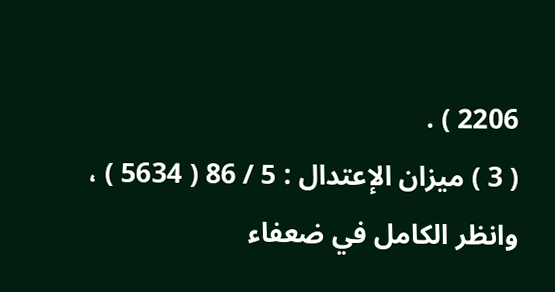2206 ) .
( 3 ) ميزان الإعتدال : 5 / 86 ( 5634 ) ، وانظر الكامل في ضعفاء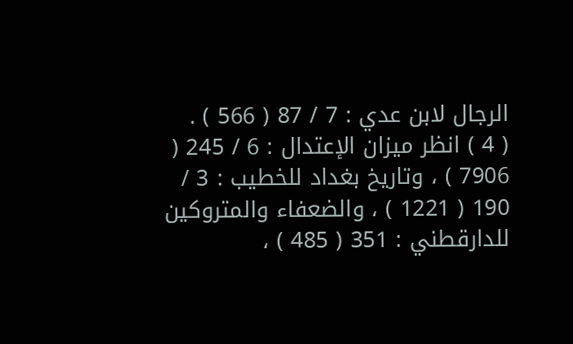الرجال لابن عدي : 7 / 87 ( 566 ) .
( 4 ) انظر ميزان الإعتدال : 6 / 245 ( 7906 ) ، وتاريخ بغداد للخطيب : 3 / 190 ( 1221 ) ، والضعفاء والمتروكين للدارقطني : 351 ( 485 ) ،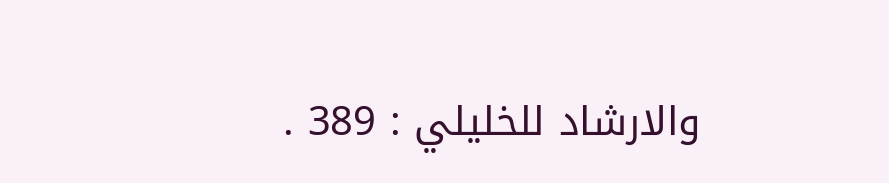والارشاد للخليلي : 389 .